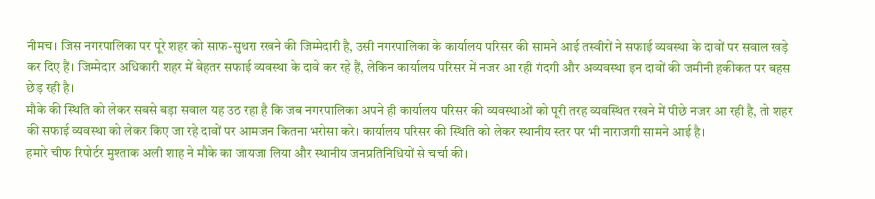नीमच। जिस नगरपालिका पर पूरे शहर को साफ-सुथरा रखने की जिम्मेदारी है, उसी नगरपालिका के कार्यालय परिसर की सामने आई तस्वीरों ने सफाई व्यवस्था के दावों पर सवाल खड़े कर दिए हैं। जिम्मेदार अधिकारी शहर में बेहतर सफाई व्यवस्था के दावे कर रहे हैं, लेकिन कार्यालय परिसर में नजर आ रही गंदगी और अव्यवस्था इन दावों की जमीनी हकीकत पर बहस छेड़ रही है।
मौके की स्थिति को लेकर सबसे बड़ा सवाल यह उठ रहा है कि जब नगरपालिका अपने ही कार्यालय परिसर की व्यवस्थाओं को पूरी तरह व्यवस्थित रखने में पीछे नजर आ रही है, तो शहर की सफाई व्यवस्था को लेकर किए जा रहे दावों पर आमजन कितना भरोसा करे। कार्यालय परिसर की स्थिति को लेकर स्थानीय स्तर पर भी नाराजगी सामने आई है।
हमारे चीफ रिपोर्टर मुश्ताक अली शाह ने मौके का जायजा लिया और स्थानीय जनप्रतिनिधियों से चर्चा की।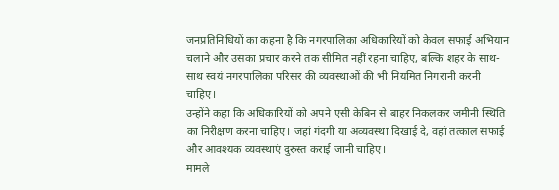जनप्रतिनिधियों का कहना है कि नगरपालिका अधिकारियों को केवल सफाई अभियान चलाने और उसका प्रचार करने तक सीमित नहीं रहना चाहिए, बल्कि शहर के साथ-साथ स्वयं नगरपालिका परिसर की व्यवस्थाओं की भी नियमित निगरानी करनी चाहिए।
उन्होंने कहा कि अधिकारियों को अपने एसी केबिन से बाहर निकलकर जमीनी स्थिति का निरीक्षण करना चाहिए। जहां गंदगी या अव्यवस्था दिखाई दे, वहां तत्काल सफाई और आवश्यक व्यवस्थाएं दुरुस्त कराई जानी चाहिए।
मामले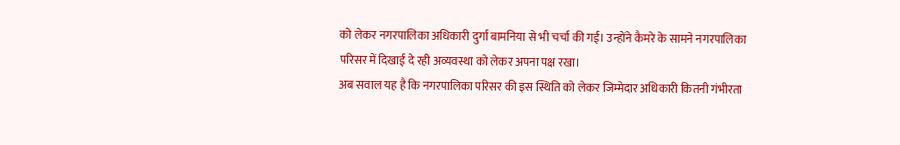को लेकर नगरपालिका अधिकारी दुर्गा बामनिया से भी चर्चा की गई। उन्होंने कैमरे के सामने नगरपालिका परिसर में दिखाई दे रही अव्यवस्था को लेकर अपना पक्ष रखा।
अब सवाल यह है कि नगरपालिका परिसर की इस स्थिति को लेकर जिम्मेदार अधिकारी कितनी गंभीरता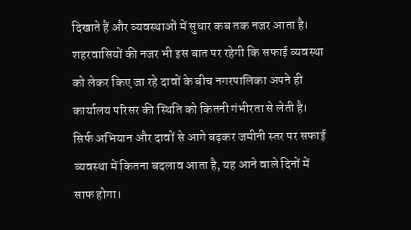दिखाते हैं और व्यवस्थाओं में सुधार कब तक नजर आता है। शहरवासियों की नजर भी इस बात पर रहेगी कि सफाई व्यवस्था को लेकर किए जा रहे दावों के बीच नगरपालिका अपने ही कार्यालय परिसर की स्थिति को कितनी गंभीरता से लेती है।
सिर्फ अभियान और दावों से आगे बढ़कर जमीनी स्तर पर सफाई व्यवस्था में कितना बदलाव आता है, यह आने वाले दिनों में साफ होगा।